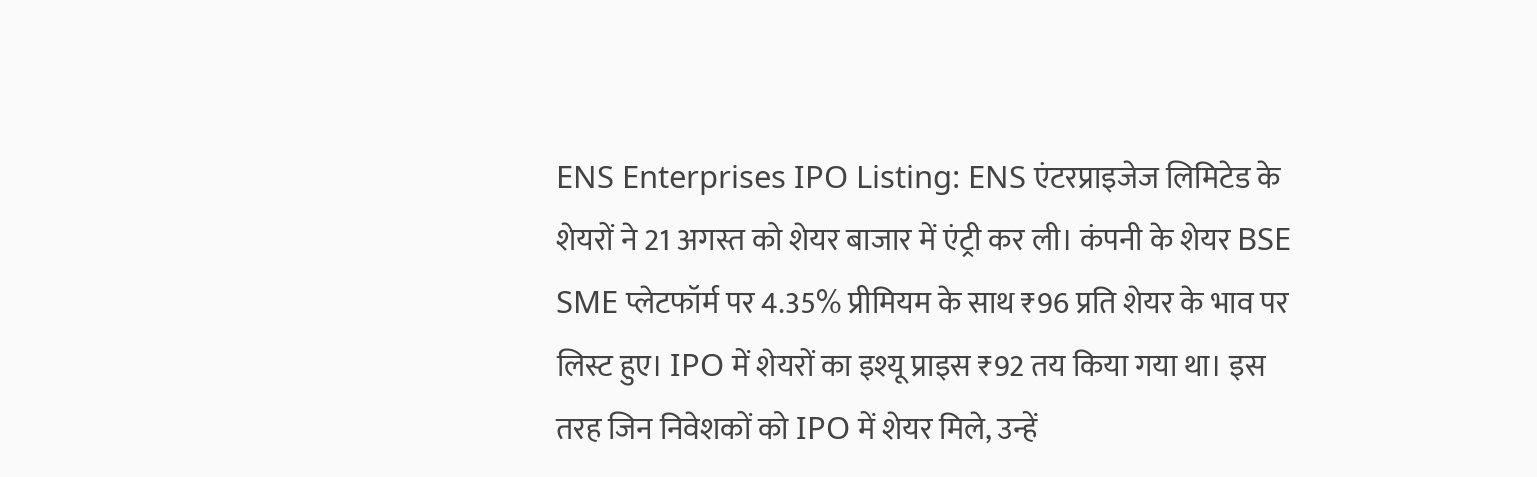ENS Enterprises IPO Listing: ENS एंटरप्राइजेज लिमिटेड के शेयरों ने 21 अगस्त को शेयर बाजार में एंट्री कर ली। कंपनी के शेयर BSE SME प्लेटफॉर्म पर 4.35% प्रीमियम के साथ ₹96 प्रति शेयर के भाव पर लिस्ट हुए। IPO में शेयरों का इश्यू प्राइस ₹92 तय किया गया था। इस तरह जिन निवेशकों को IPO में शेयर मिले, उन्हें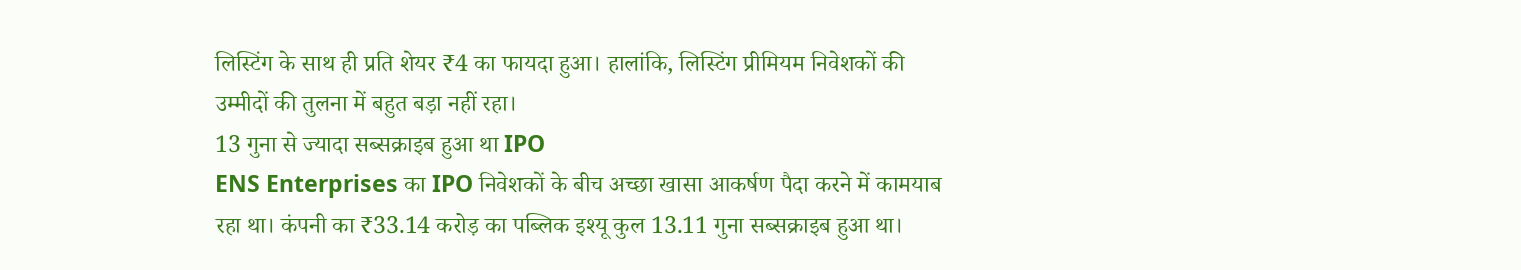लिस्टिंग के साथ ही प्रति शेयर ₹4 का फायदा हुआ। हालांकि, लिस्टिंग प्रीमियम निवेशकों की उम्मीदों की तुलना में बहुत बड़ा नहीं रहा।
13 गुना से ज्यादा सब्सक्राइब हुआ था IPO
ENS Enterprises का IPO निवेशकों के बीच अच्छा खासा आकर्षण पैदा करने में कामयाब रहा था। कंपनी का ₹33.14 करोड़ का पब्लिक इश्यू कुल 13.11 गुना सब्सक्राइब हुआ था।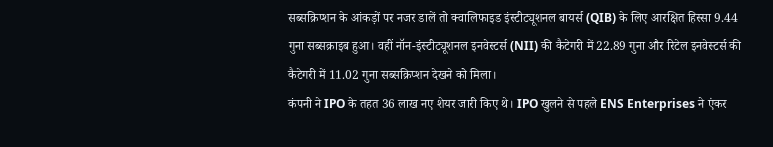सब्सक्रिप्शन के आंकड़ों पर नजर डालें तो क्वालिफाइड इंस्टीट्यूशनल बायर्स (QIB) के लिए आरक्षित हिस्सा 9.44 गुना सब्सक्राइब हुआ। वहीं नॉन-इंस्टीट्यूशनल इनवेस्टर्स (NII) की कैटेगरी में 22.89 गुना और रिटेल इनवेस्टर्स की कैटेगरी में 11.02 गुना सब्सक्रिप्शन देखने को मिला।
कंपनी ने IPO के तहत 36 लाख नए शेयर जारी किए थे। IPO खुलने से पहले ENS Enterprises ने एंकर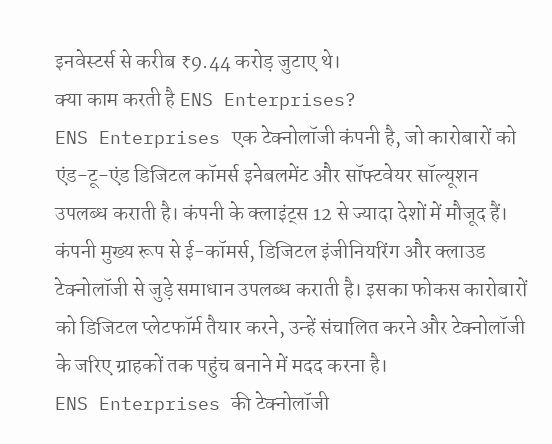इनवेस्टर्स से करीब ₹9.44 करोड़ जुटाए थे।
क्या काम करती है ENS Enterprises?
ENS Enterprises एक टेक्नोलॉजी कंपनी है, जो कारोबारों को एंड-टू-एंड डिजिटल कॉमर्स इनेबलमेंट और सॉफ्टवेयर सॉल्यूशन उपलब्ध कराती है। कंपनी के क्लाइंट्स 12 से ज्यादा देशों में मौजूद हैं।
कंपनी मुख्य रूप से ई-कॉमर्स, डिजिटल इंजीनियरिंग और क्लाउड टेक्नोलॉजी से जुड़े समाधान उपलब्ध कराती है। इसका फोकस कारोबारों को डिजिटल प्लेटफॉर्म तैयार करने, उन्हें संचालित करने और टेक्नोलॉजी के जरिए ग्राहकों तक पहुंच बनाने में मदद करना है।
ENS Enterprises की टेक्नोलॉजी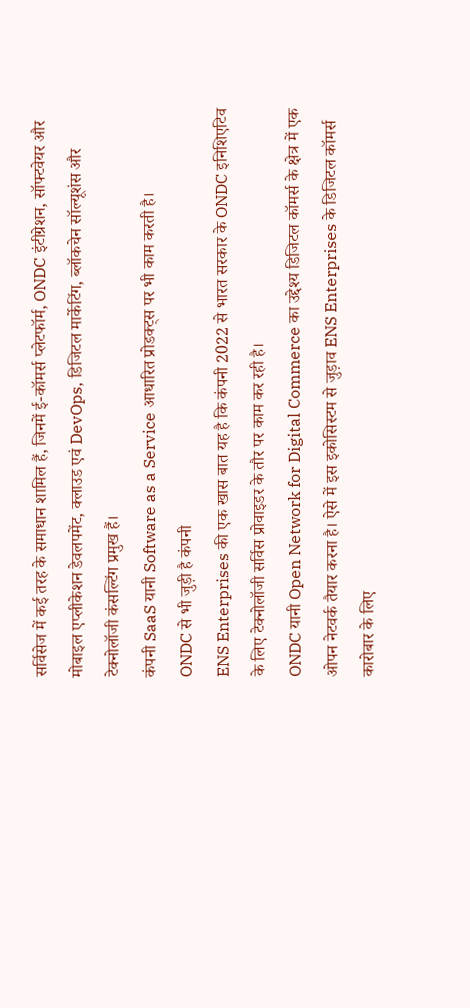सर्विसेज में कई तरह के समाधान शामिल हैं, जिनमें ई-कॉमर्स प्लेटफॉर्म, ONDC इंटीग्रेशन, सॉफ्टवेयर और मोबाइल एप्लीकेशन डेवलपमेंट, क्लाउड एवं DevOps, डिजिटल मार्केटिंग, ब्लॉकचेन सॉल्यूशंस और टेक्नोलॉजी कंसल्टिंग प्रमुख हैं।
कंपनी SaaS यानी Software as a Service आधारित प्रोडक्ट्स पर भी काम करती है।
ONDC से भी जुड़ी है कंपनी
ENS Enterprises की एक खास बात यह है कि कंपनी 2022 से भारत सरकार के ONDC इनिशिएटिव के लिए टेक्नोलॉजी सर्विस प्रोवाइडर के तौर पर काम कर रही है।
ONDC यानी Open Network for Digital Commerce का उद्देश्य डिजिटल कॉमर्स के क्षेत्र में एक ओपन नेटवर्क तैयार करना है। ऐसे में इस इकोसिस्टम से जुड़ाव ENS Enterprises के डिजिटल कॉमर्स कारोबार के लिए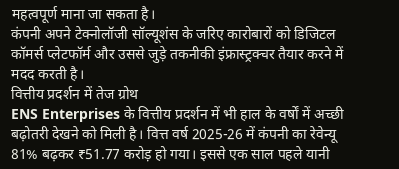महत्वपूर्ण माना जा सकता है।
कंपनी अपने टेक्नोलॉजी सॉल्यूशंस के जरिए कारोबारों को डिजिटल कॉमर्स प्लेटफॉर्म और उससे जुड़े तकनीकी इंफ्रास्ट्रक्चर तैयार करने में मदद करती है।
वित्तीय प्रदर्शन में तेज ग्रोथ
ENS Enterprises के वित्तीय प्रदर्शन में भी हाल के वर्षों में अच्छी बढ़ोतरी देखने को मिली है। वित्त वर्ष 2025-26 में कंपनी का रेवेन्यू 81% बढ़कर ₹51.77 करोड़ हो गया। इससे एक साल पहले यानी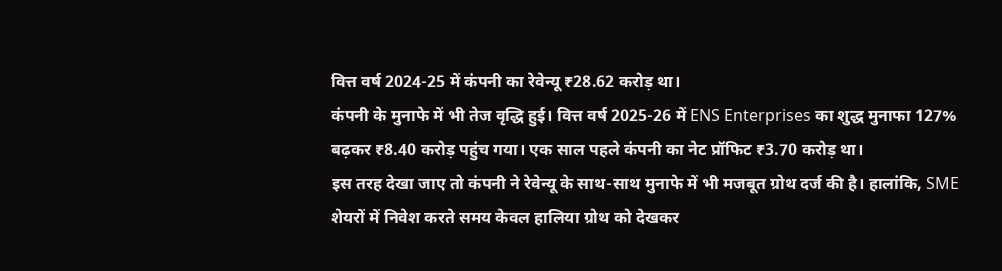वित्त वर्ष 2024-25 में कंपनी का रेवेन्यू ₹28.62 करोड़ था।
कंपनी के मुनाफे में भी तेज वृद्धि हुई। वित्त वर्ष 2025-26 में ENS Enterprises का शुद्ध मुनाफा 127% बढ़कर ₹8.40 करोड़ पहुंच गया। एक साल पहले कंपनी का नेट प्रॉफिट ₹3.70 करोड़ था।
इस तरह देखा जाए तो कंपनी ने रेवेन्यू के साथ-साथ मुनाफे में भी मजबूत ग्रोथ दर्ज की है। हालांकि, SME शेयरों में निवेश करते समय केवल हालिया ग्रोथ को देखकर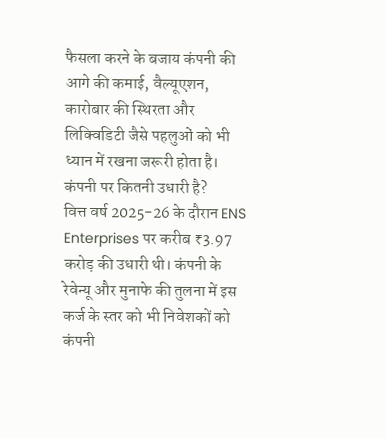फैसला करने के बजाय कंपनी की आगे की कमाई, वैल्यूएशन, कारोबार की स्थिरता और लिक्विडिटी जैसे पहलुओं को भी ध्यान में रखना जरूरी होता है।
कंपनी पर कितनी उधारी है?
वित्त वर्ष 2025-26 के दौरान ENS Enterprises पर करीब ₹3.97 करोड़ की उधारी थी। कंपनी के रेवेन्यू और मुनाफे की तुलना में इस कर्ज के स्तर को भी निवेशकों को कंपनी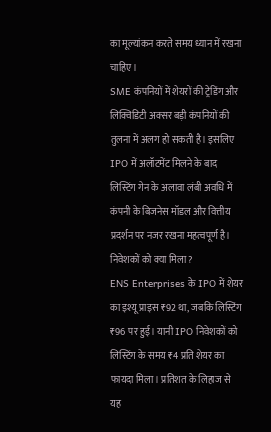का मूल्यांकन करते समय ध्यान में रखना चाहिए।
SME कंपनियों में शेयरों की ट्रेडिंग और लिक्विडिटी अक्सर बड़ी कंपनियों की तुलना में अलग हो सकती है। इसलिए IPO में अलॉटमेंट मिलने के बाद लिस्टिंग गेन के अलावा लंबी अवधि में कंपनी के बिजनेस मॉडल और वित्तीय प्रदर्शन पर नजर रखना महत्वपूर्ण है।
निवेशकों को क्या मिला?
ENS Enterprises के IPO में शेयर का इश्यू प्राइस ₹92 था, जबकि लिस्टिंग ₹96 पर हुई। यानी IPO निवेशकों को लिस्टिंग के समय ₹4 प्रति शेयर का फायदा मिला। प्रतिशत के लिहाज से यह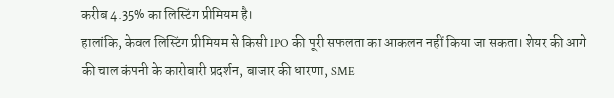करीब 4.35% का लिस्टिंग प्रीमियम है।
हालांकि, केवल लिस्टिंग प्रीमियम से किसी IPO की पूरी सफलता का आकलन नहीं किया जा सकता। शेयर की आगे की चाल कंपनी के कारोबारी प्रदर्शन, बाजार की धारणा, SME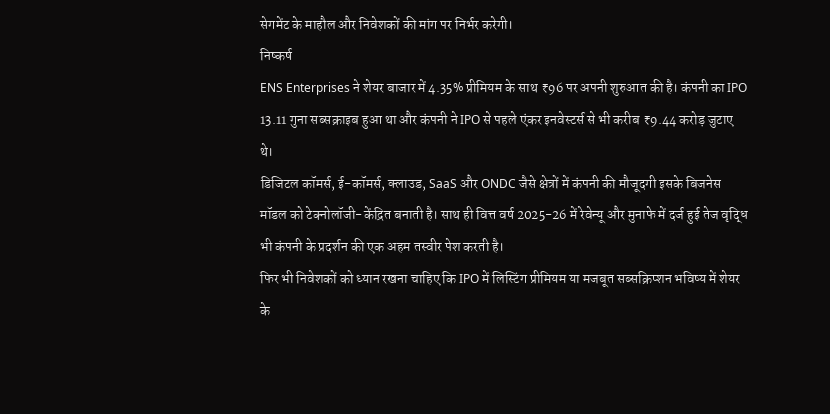सेगमेंट के माहौल और निवेशकों की मांग पर निर्भर करेगी।
निष्कर्ष
ENS Enterprises ने शेयर बाजार में 4.35% प्रीमियम के साथ ₹96 पर अपनी शुरुआत की है। कंपनी का IPO 13.11 गुना सब्सक्राइब हुआ था और कंपनी ने IPO से पहले एंकर इनवेस्टर्स से भी करीब ₹9.44 करोड़ जुटाए थे।
डिजिटल कॉमर्स, ई-कॉमर्स, क्लाउड, SaaS और ONDC जैसे क्षेत्रों में कंपनी की मौजूदगी इसके बिजनेस मॉडल को टेक्नोलॉजी-केंद्रित बनाती है। साथ ही वित्त वर्ष 2025-26 में रेवेन्यू और मुनाफे में दर्ज हुई तेज वृद्धि भी कंपनी के प्रदर्शन की एक अहम तस्वीर पेश करती है।
फिर भी निवेशकों को ध्यान रखना चाहिए कि IPO में लिस्टिंग प्रीमियम या मजबूत सब्सक्रिप्शन भविष्य में शेयर के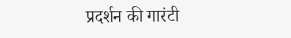प्रदर्शन की गारंटी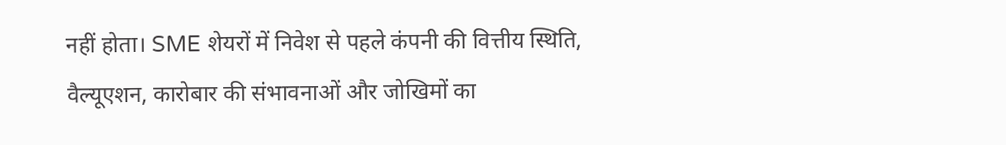नहीं होता। SME शेयरों में निवेश से पहले कंपनी की वित्तीय स्थिति, वैल्यूएशन, कारोबार की संभावनाओं और जोखिमों का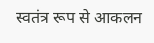स्वतंत्र रूप से आकलन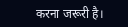करना जरूरी है।